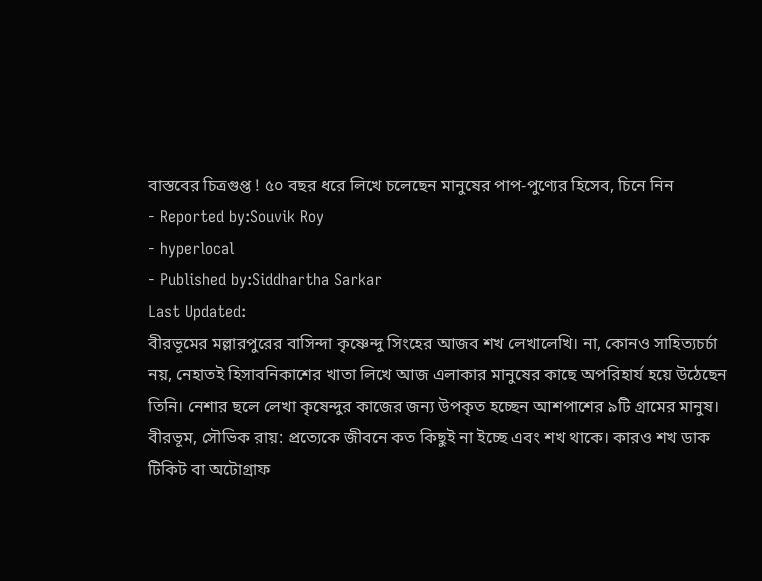বাস্তবের চিত্রগুপ্ত ! ৫০ বছর ধরে লিখে চলেছেন মানুষের পাপ-পুণ্যের হিসেব, চিনে নিন
- Reported by:Souvik Roy
- hyperlocal
- Published by:Siddhartha Sarkar
Last Updated:
বীরভূমের মল্লারপুরের বাসিন্দা কৃষ্ণেন্দু সিংহের আজব শখ লেখালেখি। না, কোনও সাহিত্যচর্চা নয়, নেহাতই হিসাবনিকাশের খাতা লিখে আজ এলাকার মানুষের কাছে অপরিহার্য হয়ে উঠেছেন তিনি। নেশার ছলে লেখা কৃষেন্দুর কাজের জন্য উপকৃত হচ্ছেন আশপাশের ৯টি গ্রামের মানুষ।
বীরভূম, সৌভিক রায়: প্রত্যেকে জীবনে কত কিছুই না ইচ্ছে এবং শখ থাকে। কারও শখ ডাক টিকিট বা অটোগ্রাফ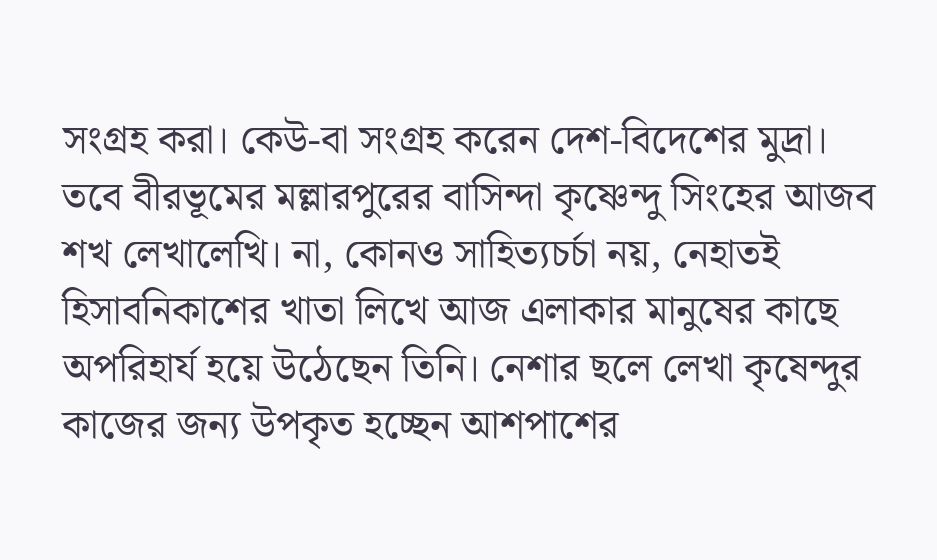সংগ্রহ করা। কেউ-বা সংগ্রহ করেন দেশ-বিদেশের মুদ্রা। তবে বীরভূমের মল্লারপুরের বাসিন্দা কৃষ্ণেন্দু সিংহের আজব শখ লেখালেখি। না, কোনও সাহিত্যচর্চা নয়, নেহাতই হিসাবনিকাশের খাতা লিখে আজ এলাকার মানুষের কাছে অপরিহার্য হয়ে উঠেছেন তিনি। নেশার ছলে লেখা কৃষেন্দুর কাজের জন্য উপকৃত হচ্ছেন আশপাশের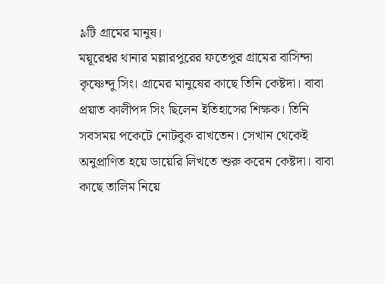৯টি গ্রামের মানুষ।
ময়ূরেশ্বর থানার মল্লারপুরের ফতেপুর গ্রামের বাসিন্দা কৃষ্ণেন্দু সিং। গ্রামের মানুষের কাছে তিনি কেষ্টদা। বাবা প্রয়াত কালীপদ সিং ছিলেন ইতিহাসের শিক্ষক। তিনি সবসময় পকেটে নোটবুক রাখতেন। সেখান থেকেই অনুপ্রাণিত হয়ে ডায়েরি লিখতে শুরু করেন কেষ্টদা। বাবা কাছে তালিম নিয়ে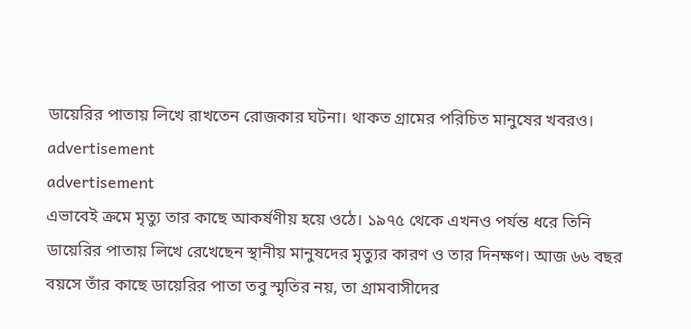ডায়েরির পাতায় লিখে রাখতেন রোজকার ঘটনা। থাকত গ্রামের পরিচিত মানুষের খবরও।
advertisement
advertisement
এভাবেই ক্রমে মৃত্যু তার কাছে আকর্ষণীয় হয়ে ওঠে। ১৯৭৫ থেকে এখনও পর্যন্ত ধরে তিনি ডায়েরির পাতায় লিখে রেখেছেন স্থানীয় মানুষদের মৃত্যুর কারণ ও তার দিনক্ষণ। আজ ৬৬ বছর বয়সে তাঁর কাছে ডায়েরির পাতা তবু স্মৃতির নয়, তা গ্রামবাসীদের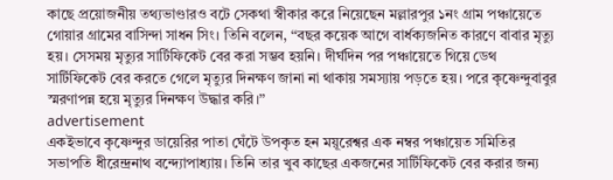কাছে প্রয়োজনীয় তথ্যভাণ্ডারও বটে সেকথা স্বীকার করে নিয়েছেন মল্লারপুর ১নং গ্রাম পঞ্চায়েতে গোয়ার গ্রামের বাসিন্দা সাধন সিং। তিনি বলেন, ‘‘বছর কয়েক আগে বার্ধক্যজনিত কারণে বাবার মৃত্যু হয়। সেসময় মৃত্যুর সার্টিফিকেট বের করা সম্ভব হয়নি। দীর্ঘদিন পর পঞ্চায়েতে গিয়ে ডেথ সার্টিফিকেট বের করতে গেলে মৃত্যুর দিনক্ষণ জানা না থাকায় সমস্যায় পড়তে হয়। পরে কৃষ্ণেন্দুবাবুর স্মরণাপন্ন হয়ে মৃত্যুর দিনক্ষণ উদ্ধার করি।’’
advertisement
একইভাবে কৃষ্ণেন্দুর ডায়েরির পাতা ঘেঁটে উপকৃত হন ময়ূরেশ্বর এক নম্বর পঞ্চায়েত সমিতির সভাপতি ধীরেন্দ্রনাথ বন্দ্যোপাধ্যায়। তিনি তার খুব কাছের একজনের সার্টিফিকেট বের করার জন্য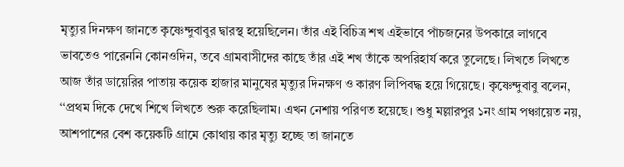মৃত্যুর দিনক্ষণ জানতে কৃষ্ণেন্দুবাবুর দ্বারস্থ হয়েছিলেন। তাঁর এই বিচিত্র শখ এইভাবে পাঁচজনের উপকারে লাগবে ভাবতেও পারেননি কোনওদিন, তবে গ্রামবাসীদের কাছে তাঁর এই শখ তাঁকে অপরিহার্য করে তুলেছে। লিখতে লিখতে আজ তাঁর ডায়েরির পাতায় কয়েক হাজার মানুষের মৃত্যুর দিনক্ষণ ও কারণ লিপিবদ্ধ হয়ে গিয়েছে। কৃষ্ণেন্দুবাবু বলেন, ‘‘প্রথম দিকে দেখে শিখে লিখতে শুরু করেছিলাম। এখন নেশায় পরিণত হয়েছে। শুধু মল্লারপুর ১নং গ্রাম পঞ্চায়েত নয়, আশপাশের বেশ কয়েকটি গ্রামে কোথায় কার মৃত্যু হচ্ছে তা জানতে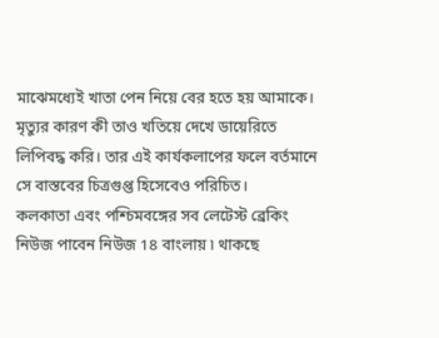মাঝেমধ্যেই খাতা পেন নিয়ে বের হতে হয় আমাকে। মৃত্যুর কারণ কী তাও খতিয়ে দেখে ডায়েরিতে লিপিবদ্ধ করি। তার এই কার্যকলাপের ফলে বর্তমানে সে বাস্তবের চিত্রগুপ্ত হিসেবেও পরিচিত।
কলকাতা এবং পশ্চিমবঙ্গের সব লেটেস্ট ব্রেকিং নিউজ পাবেন নিউজ 18 বাংলায় ৷ থাকছে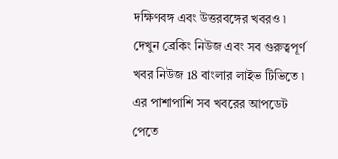দক্ষিণবঙ্গ এবং উত্তরবঙ্গের খবরও ৷ দেখুন ব্রেকিং নিউজ এবং সব গুরুত্বপূর্ণ খবর নিউজ 18 বাংলার লাইভ টিভিতে ৷ এর পাশাপাশি সব খবরের আপডেট পেতে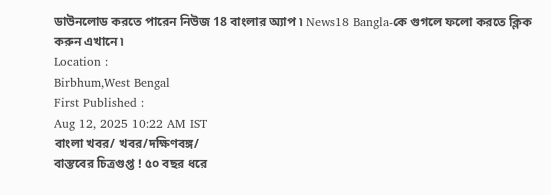ডাউনলোড করতে পারেন নিউজ 18 বাংলার অ্যাপ ৷ News18 Bangla-কে গুগলে ফলো করতে ক্লিক করুন এখানে ৷
Location :
Birbhum,West Bengal
First Published :
Aug 12, 2025 10:22 AM IST
বাংলা খবর/ খবর/দক্ষিণবঙ্গ/
বাস্তবের চিত্রগুপ্ত ! ৫০ বছর ধরে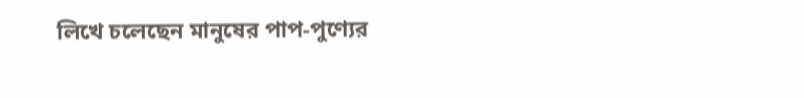লিখে চলেছেন মানুষের পাপ-পুণ্যের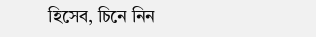হিসেব, চিনে নিন